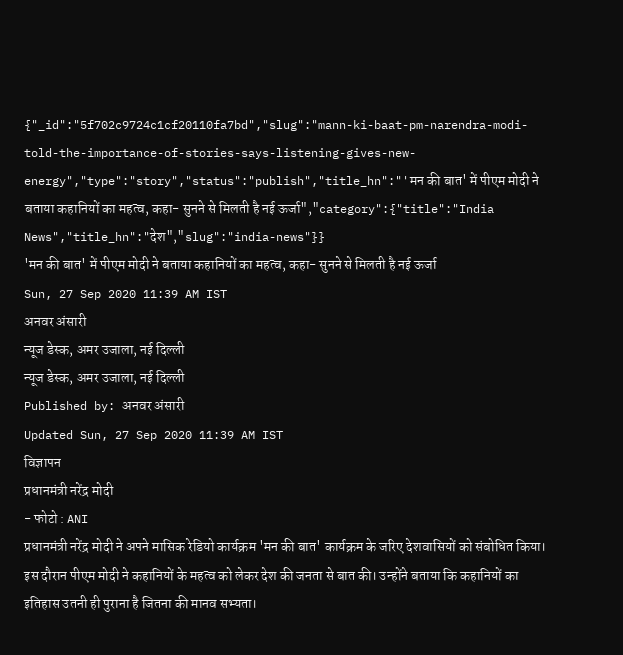{"_id":"5f702c9724c1cf20110fa7bd","slug":"mann-ki-baat-pm-narendra-modi-told-the-importance-of-stories-says-listening-gives-new-energy","type":"story","status":"publish","title_hn":"'मन की बात' में पीएम मोदी ने बताया कहानियों का महत्व, कहा- सुनने से मिलती है नई ऊर्जा","category":{"title":"India News","title_hn":"देश","slug":"india-news"}}
'मन की बात' में पीएम मोदी ने बताया कहानियों का महत्व, कहा- सुनने से मिलती है नई ऊर्जा
Sun, 27 Sep 2020 11:39 AM IST
अनवर अंसारी
न्यूज डेस्क, अमर उजाला, नई दिल्ली
न्यूज डेस्क, अमर उजाला, नई दिल्ली
Published by: अनवर अंसारी
Updated Sun, 27 Sep 2020 11:39 AM IST
विज्ञापन
प्रधानमंत्री नरेंद्र मोदी
- फोटो : ANI
प्रधानमंत्री नरेंद्र मोदी ने अपने मासिक रेडियो कार्यक्रम 'मन की बात' कार्यक्रम के जरिए देशवासियों को संबोधित किया। इस दौरान पीएम मोदी ने कहानियों के महत्व को लेकर देश की जनता से बात की। उन्होंने बताया कि कहानियों का इतिहास उतनी ही पुराना है जितना की मानव सभ्यता।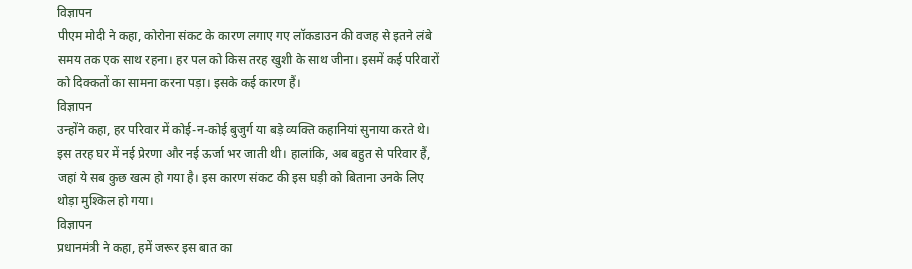विज्ञापन
पीएम मोदी ने कहा, कोरोना संकट के कारण लगाए गए लॉकडाउन की वजह से इतने लंबे समय तक एक साथ रहना। हर पल को किस तरह खुशी के साथ जीना। इसमें कई परिवारों को दिक्कतों का सामना करना पड़ा। इसके कई कारण हैं।
विज्ञापन
उन्होंने कहा, हर परिवार में कोई-न-कोई बुजुर्ग या बड़े व्यक्ति कहानियां सुनाया करते थे। इस तरह घर में नई प्रेरणा और नई ऊर्जा भर जाती थी। हालांकि, अब बहुत से परिवार हैं, जहां ये सब कुछ खत्म हो गया है। इस कारण संकट की इस घड़ी को बिताना उनके लिए थोड़ा मुश्किल हो गया।
विज्ञापन
प्रधानमंत्री ने कहा, हमें जरूर इस बात का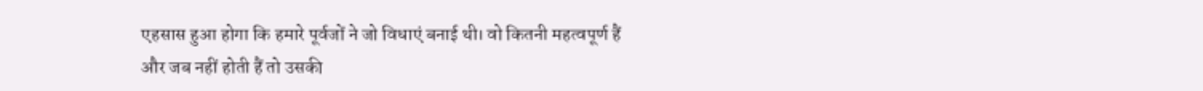एहसास हुआ होगा कि हमारे पूर्वजों ने जो विधाएं बनाई थी। वो कितनी महत्वपूर्ण हैं और जब नहीं होती हैं तो उसकी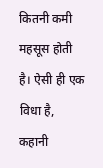कितनी कमी महसूस होती है। ऐसी ही एक विधा है, कहानी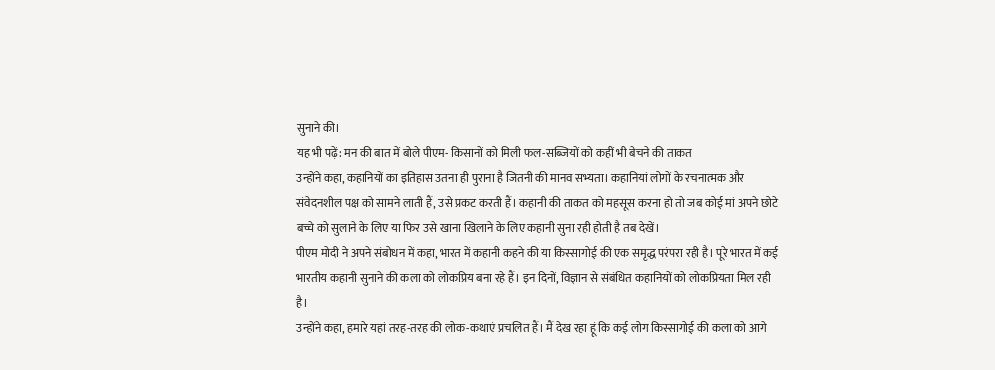सुनाने की।
यह भी पढ़ें: मन की बात में बोले पीएम- किसानों को मिली फल-सब्जियों को कहीं भी बेचने की ताकत
उन्होंने कहा, कहानियों का इतिहास उतना ही पुराना है जितनी की मानव सभ्यता। कहानियां लोगों के रचनात्मक और संवेदनशील पक्ष को सामने लाती हैं, उसे प्रकट करती हैं। कहानी की ताकत को महसूस करना हो तो जब कोई मां अपने छोटे बच्चे को सुलाने के लिए या फिर उसे खाना खिलाने के लिए कहानी सुना रही होती है तब देखें।
पीएम मोदी ने अपने संबोधन में कहा, भारत में कहानी कहने की या किस्सागोई की एक समृद्ध परंपरा रही है। पूरे भारत में कई भारतीय कहानी सुनाने की कला को लोकप्रिय बना रहे हैं। इन दिनों, विज्ञान से संबंधित कहानियों को लोकप्रियता मिल रही है।
उन्होंने कहा, हमारे यहां तरह-तरह की लोक-कथाएं प्रचलित हैं। मैं देख रहा हूं कि कई लोग किस्सागोई की कला को आगे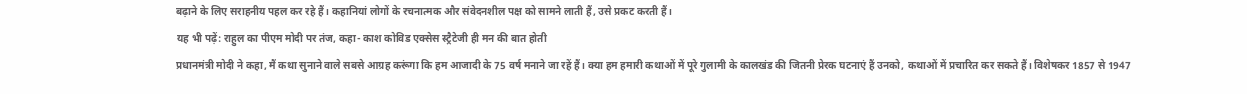बढ़ाने के लिए सराहनीय पहल कर रहे हैं। कहानियां लोगों के रचनात्मक और संवेदनशील पक्ष को सामने लाती हैं, उसे प्रकट करती हैं।
यह भी पढ़ें: राहुल का पीएम मोदी पर तंज, कहा- काश कोविड एक्सेस स्ट्रैटेजी ही मन की बात होती
प्रधानमंत्री मोदी ने कहा, मैं कथा सुनाने वाले सबसे आग्रह करूंगा कि हम आजादी के 75 वर्ष मनाने जा रहें हैं। क्या हम हमारी कथाओं में पूरे गुलामी के कालखंड की जितनी प्रेरक घटनाएं हैं उनको, कथाओं में प्रचारित कर सकते हैं। विशेषकर 1857 से 1947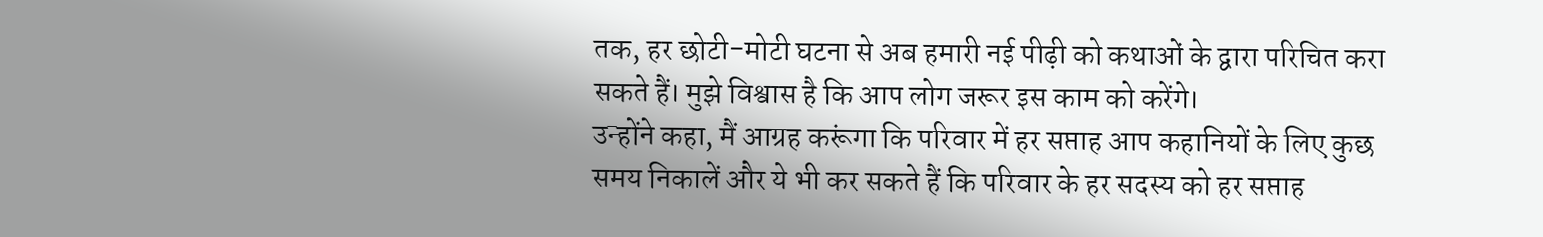तक, हर छोटी-मोटी घटना से अब हमारी नई पीढ़ी को कथाओं के द्वारा परिचित करा सकते हैं। मुझे विश्वास है कि आप लोग जरूर इस काम को करेंगे।
उन्होंने कहा, मैं आग्रह करूंगा कि परिवार में हर सप्ताह आप कहानियों के लिए कुछ समय निकालें और ये भी कर सकते हैं कि परिवार के हर सदस्य को हर सप्ताह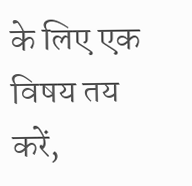के लिए एक विषय तय करें,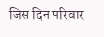जिस दिन परिवार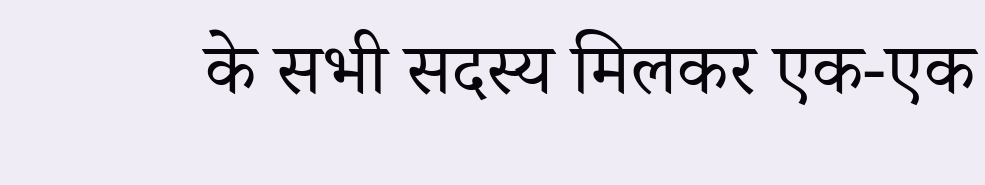के सभी सदस्य मिलकर एक-एक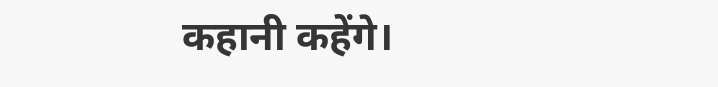कहानी कहेंगे।